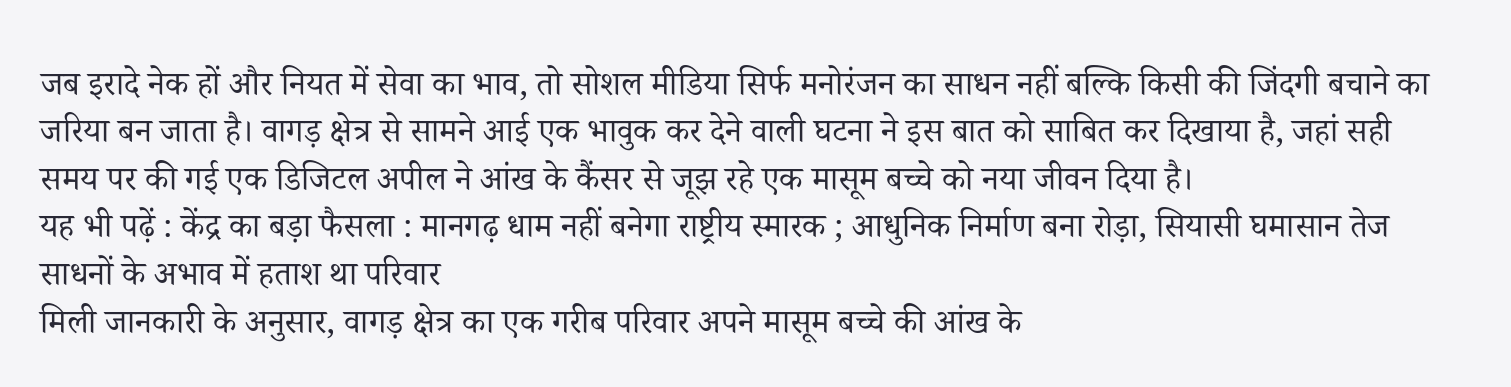जब इरादे नेक हों और नियत में सेवा का भाव, तो सोशल मीडिया सिर्फ मनोरंजन का साधन नहीं बल्कि किसी की जिंदगी बचाने का जरिया बन जाता है। वागड़ क्षेत्र से सामने आई एक भावुक कर देने वाली घटना ने इस बात को साबित कर दिखाया है, जहां सही समय पर की गई एक डिजिटल अपील ने आंख के कैंसर से जूझ रहे एक मासूम बच्चे को नया जीवन दिया है।
यह भी पढ़ें : केंद्र का बड़ा फैसला : मानगढ़ धाम नहीं बनेगा राष्ट्रीय स्मारक ; आधुनिक निर्माण बना रोड़ा, सियासी घमासान तेज
साधनों के अभाव में हताश था परिवार
मिली जानकारी के अनुसार, वागड़ क्षेत्र का एक गरीब परिवार अपने मासूम बच्चे की आंख के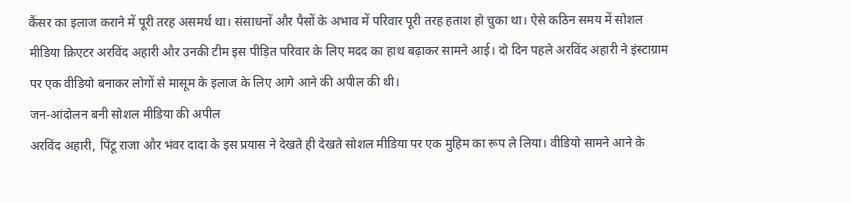कैंसर का इलाज कराने में पूरी तरह असमर्थ था। संसाधनों और पैसों के अभाव में परिवार पूरी तरह हताश हो चुका था। ऐसे कठिन समय में सोशल मीडिया क्रिएटर अरविंद अहारी और उनकी टीम इस पीड़ित परिवार के लिए मदद का हाथ बढ़ाकर सामने आई। दो दिन पहले अरविंद अहारी ने इंस्टाग्राम पर एक वीडियो बनाकर लोगों से मासूम के इलाज के लिए आगे आने की अपील की थी।
जन-आंदोलन बनी सोशल मीडिया की अपील
अरविंद अहारी, पिंटू राजा और भंवर दादा के इस प्रयास ने देखते ही देखते सोशल मीडिया पर एक मुहिम का रूप ले लिया। वीडियो सामने आने के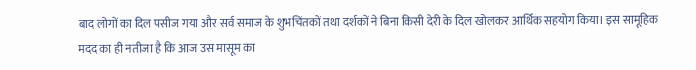बाद लोगों का दिल पसीज गया और सर्व समाज के शुभचिंतकों तथा दर्शकों ने बिना किसी देरी के दिल खोलकर आर्थिक सहयोग किया। इस सामूहिक मदद का ही नतीजा है कि आज उस मासूम का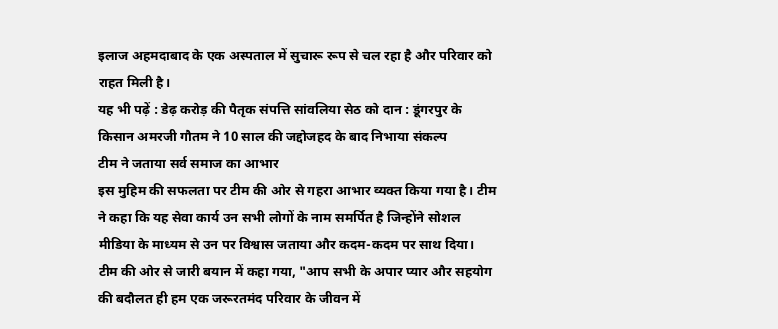इलाज अहमदाबाद के एक अस्पताल में सुचारू रूप से चल रहा है और परिवार को राहत मिली है।
यह भी पढ़ें : डेढ़ करोड़ की पैतृक संपत्ति सांवलिया सेठ को दान : डूंगरपुर के किसान अमरजी गौतम ने 10 साल की जद्दोजहद के बाद निभाया संकल्प
टीम ने जताया सर्व समाज का आभार
इस मुहिम की सफलता पर टीम की ओर से गहरा आभार व्यक्त किया गया है। टीम ने कहा कि यह सेवा कार्य उन सभी लोगों के नाम समर्पित है जिन्होंने सोशल मीडिया के माध्यम से उन पर विश्वास जताया और कदम-कदम पर साथ दिया।
टीम की ओर से जारी बयान में कहा गया, "आप सभी के अपार प्यार और सहयोग की बदौलत ही हम एक जरूरतमंद परिवार के जीवन में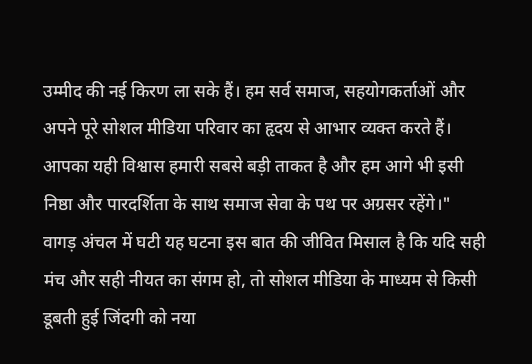उम्मीद की नई किरण ला सके हैं। हम सर्व समाज, सहयोगकर्ताओं और अपने पूरे सोशल मीडिया परिवार का हृदय से आभार व्यक्त करते हैं। आपका यही विश्वास हमारी सबसे बड़ी ताकत है और हम आगे भी इसी निष्ठा और पारदर्शिता के साथ समाज सेवा के पथ पर अग्रसर रहेंगे।"
वागड़ अंचल में घटी यह घटना इस बात की जीवित मिसाल है कि यदि सही मंच और सही नीयत का संगम हो, तो सोशल मीडिया के माध्यम से किसी डूबती हुई जिंदगी को नया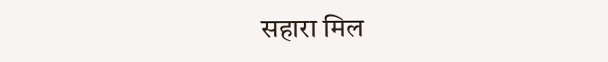सहारा मिल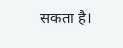सकता है।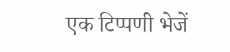एक टिप्पणी भेजें